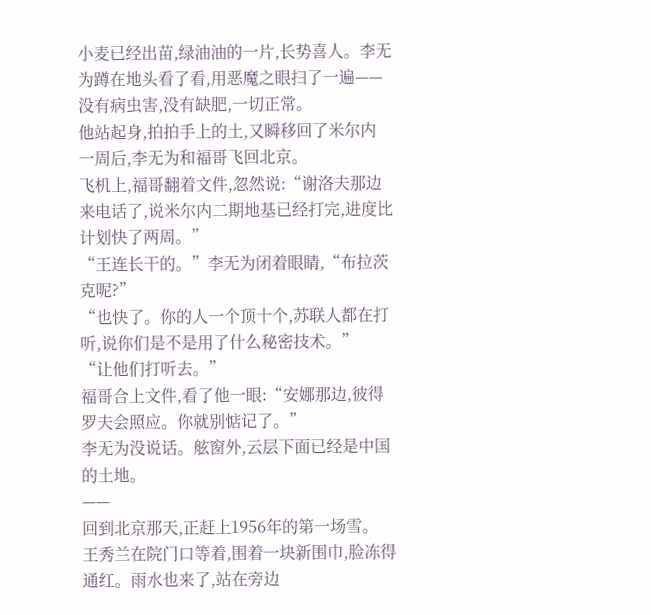小麦已经出苗,绿油油的一片,长势喜人。李无为蹲在地头看了看,用恶魔之眼扫了一遍——没有病虫害,没有缺肥,一切正常。
他站起身,拍拍手上的土,又瞬移回了米尔内
一周后,李无为和福哥飞回北京。
飞机上,福哥翻着文件,忽然说:“谢洛夫那边来电话了,说米尔内二期地基已经打完,进度比计划快了两周。”
“王连长干的。”李无为闭着眼睛,“布拉茨克呢?”
“也快了。你的人一个顶十个,苏联人都在打听,说你们是不是用了什么秘密技术。”
“让他们打听去。”
福哥合上文件,看了他一眼:“安娜那边,彼得罗夫会照应。你就别惦记了。”
李无为没说话。舷窗外,云层下面已经是中国的土地。
——
回到北京那天,正赶上1956年的第一场雪。
王秀兰在院门口等着,围着一块新围巾,脸冻得通红。雨水也来了,站在旁边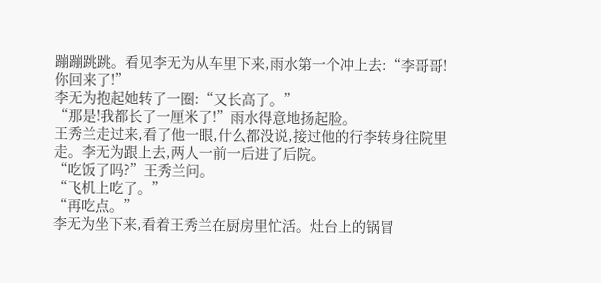蹦蹦跳跳。看见李无为从车里下来,雨水第一个冲上去:“李哥哥!你回来了!”
李无为抱起她转了一圈:“又长高了。”
“那是!我都长了一厘米了!”雨水得意地扬起脸。
王秀兰走过来,看了他一眼,什么都没说,接过他的行李转身往院里走。李无为跟上去,两人一前一后进了后院。
“吃饭了吗?”王秀兰问。
“飞机上吃了。”
“再吃点。”
李无为坐下来,看着王秀兰在厨房里忙活。灶台上的锅冒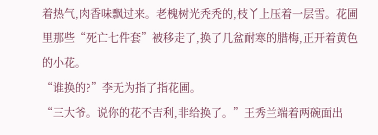着热气,肉香味飘过来。老槐树光秃秃的,枝丫上压着一层雪。花圃里那些“死亡七件套”被移走了,换了几盆耐寒的腊梅,正开着黄色的小花。
“谁换的?”李无为指了指花圃。
“三大爷。说你的花不吉利,非给换了。”王秀兰端着两碗面出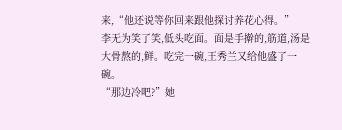来,“他还说等你回来跟他探讨养花心得。”
李无为笑了笑,低头吃面。面是手擀的,筋道,汤是大骨熬的,鲜。吃完一碗,王秀兰又给他盛了一碗。
“那边冷吧?”她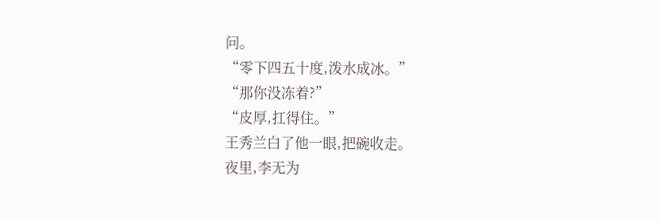问。
“零下四五十度,泼水成冰。”
“那你没冻着?”
“皮厚,扛得住。”
王秀兰白了他一眼,把碗收走。
夜里,李无为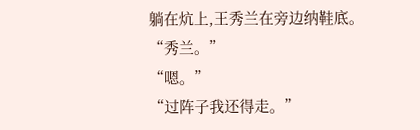躺在炕上,王秀兰在旁边纳鞋底。
“秀兰。”
“嗯。”
“过阵子我还得走。”